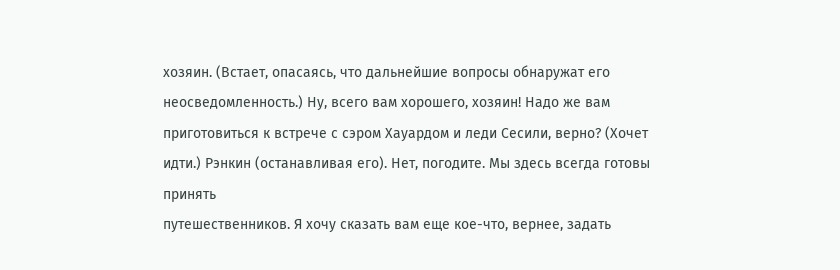хозяин. (Встает, опасаясь, что дальнейшие вопросы обнаружат его
неосведомленность.) Ну, всего вам хорошего, хозяин! Надо же вам
приготовиться к встрече с сэром Хауардом и леди Сесили, верно? (Хочет
идти.) Рэнкин (останавливая его). Нет, погодите. Мы здесь всегда готовы принять
путешественников. Я хочу сказать вам еще кое-что, вернее, задать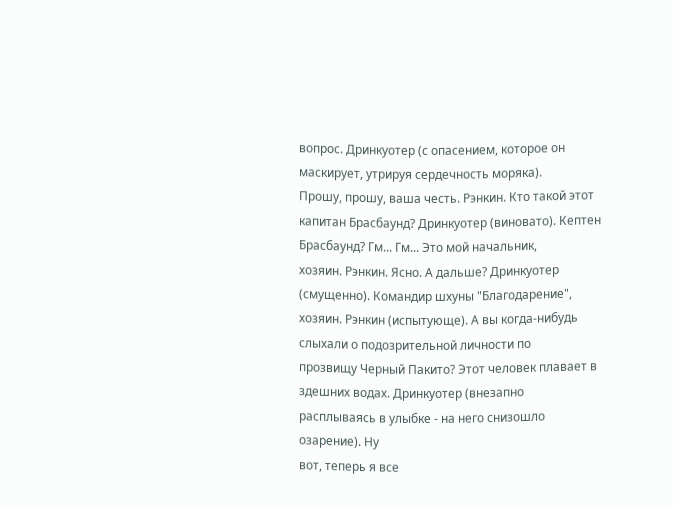вопрос. Дринкуотер (с опасением, которое он маскирует, утрируя сердечность моряка).
Прошу, прошу, ваша честь. Рэнкин. Кто такой этот капитан Брасбаунд? Дринкуотер (виновато). Кептен Брасбаунд? Гм... Гм... Это мой начальник,
хозяин. Рэнкин. Ясно. А дальше? Дринкуотер (смущенно). Командир шхуны "Благодарение", хозяин. Рэнкин (испытующе). А вы когда-нибудь слыхали о подозрительной личности по
прозвищу Черный Пакито? Этот человек плавает в здешних водах. Дринкуотер (внезапно расплываясь в улыбке - на него снизошло озарение). Ну
вот, теперь я все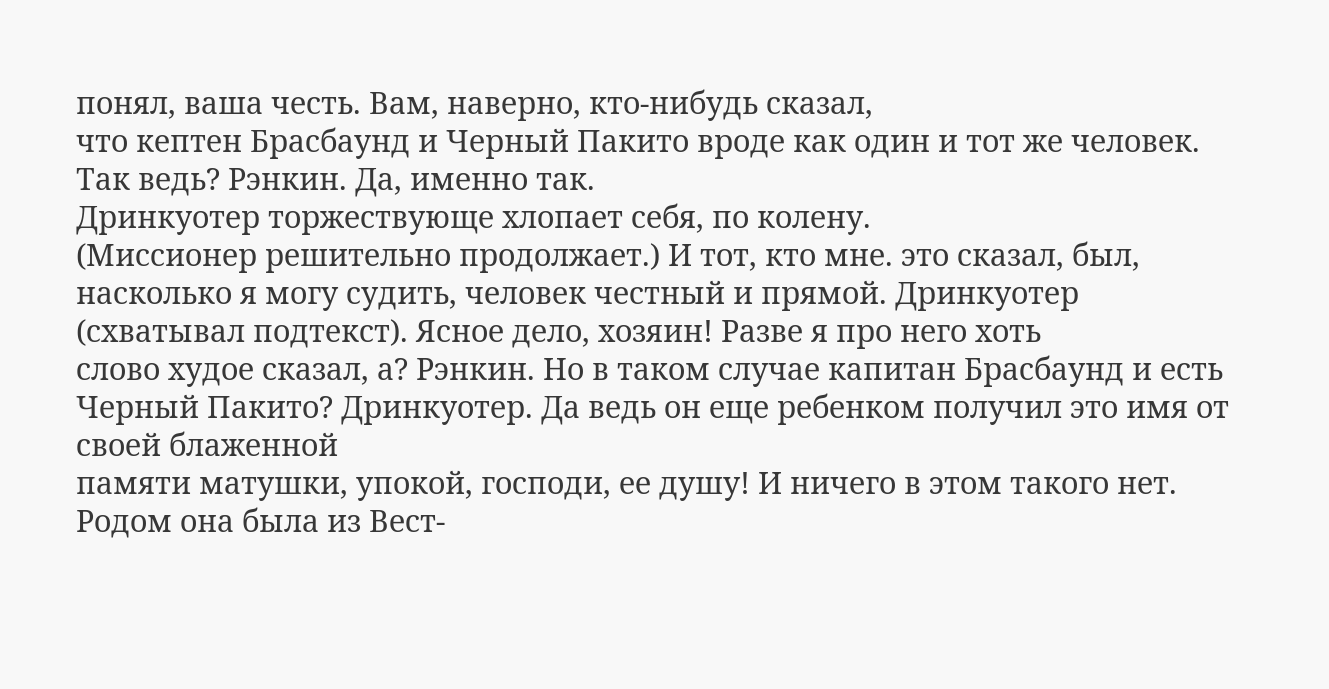понял, ваша честь. Вам, наверно, кто-нибудь сказал,
что кептен Брасбаунд и Черный Пакито вроде как один и тот же человек.
Так ведь? Рэнкин. Да, именно так.
Дринкуотер торжествующе хлопает себя, по колену.
(Миссионер решительно продолжает.) И тот, кто мне. это сказал, был,
насколько я могу судить, человек честный и прямой. Дринкуотер (схватывал подтекст). Ясное дело, хозяин! Разве я про него хоть
слово худое сказал, а? Рэнкин. Но в таком случае капитан Брасбаунд и есть Черный Пакито? Дринкуотер. Да ведь он еще ребенком получил это имя от своей блаженной
памяти матушки, упокой, господи, ее душу! И ничего в этом такого нет.
Родом она была из Вест-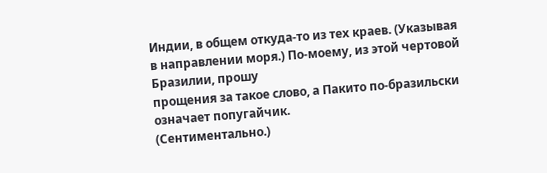Индии, в общем откуда-то из тех краев. (Указывая
в направлении моря.) По-моему, из этой чертовой Бразилии, прошу
прощения за такое слово, а Пакито по-бразильски означает попугайчик.
(Сентиментально.)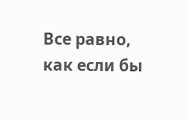Все равно, как если бы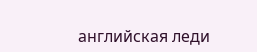английская леди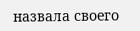назвала своего